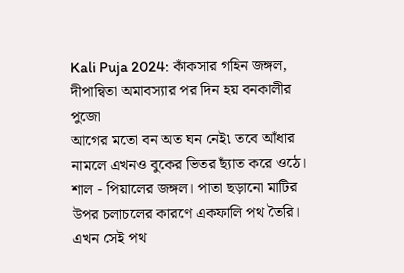Kali Puja 2024: কাঁকসার গহিন জঙ্গল, দীপান্বিতা অমাবস্যার পর দিন হয় বনকালীর পুজো
আগের মতো বন অত ঘন নেই৷ তবে আঁধার নামলে এখনও বুকের ভিতর ছ্যাঁত করে ওঠে। শাল - পিয়ালের জঙ্গল। পাতা ছড়ানো মাটির উপর চলাচলের কারণে একফালি পথ তৈরি। এখন সেই পথ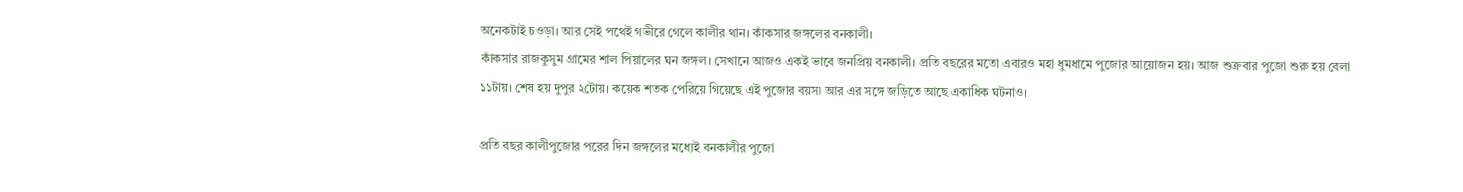অনেকটাই চওড়া। আর সেই পথেই গভীরে গেলে কালীর থান। কাঁকসার জঙ্গলের বনকালী।
কাঁকসার রাজকুসুম গ্রামের শাল পিয়ালের ঘন জঙ্গল। সেখানে আজও একই ভাবে জনপ্রিয় বনকালী। প্রতি বছরের মতো এবারও মহা ধুমধামে পুজোর আয়োজন হয়। আজ শুক্রবার পুজো শুরু হয় বেলা ১১টায়। শেষ হয় দুপুর ২টোয়। কয়েক শতক পেরিয়ে গিয়েছে এই পুজোর বয়স৷ আর এর সঙ্গে জড়িতে আছে একাধিক ঘটনাও।

প্রতি বছর কালীপুজোর পরের দিন জঙ্গলের মধ্যেই বনকালীর পুজো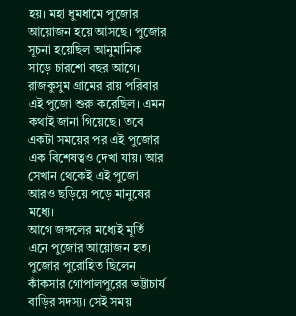হয়। মহা ধুমধামে পুজোর আয়োজন হয়ে আসছে। পুজোর সূচনা হয়েছিল আনুমানিক সাড়ে চারশো বছর আগে। রাজকুসুম গ্রামের রায় পরিবার এই পুজো শুরু করেছিল। এমন কথাই জানা গিয়েছে। তবে একটা সময়ের পর এই পুজোর এক বিশেষত্বও দেখা যায়। আর সেখান থেকেই এই পুজো আরও ছড়িয়ে পড়ে মানুষের মধ্যে।
আগে জঙ্গলের মধ্যেই মূর্তি এনে পুজোর আয়োজন হত। পুজোর পুরোহিত ছিলেন কাঁকসার গোপালপুরের ভট্টাচার্য বাড়ির সদস্য। সেই সময়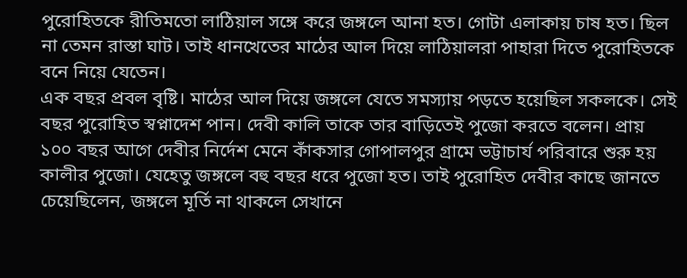পুরোহিতকে রীতিমতো লাঠিয়াল সঙ্গে করে জঙ্গলে আনা হত। গোটা এলাকায় চাষ হত। ছিল না তেমন রাস্তা ঘাট। তাই ধানখেতের মাঠের আল দিয়ে লাঠিয়ালরা পাহারা দিতে পুরোহিতকে বনে নিয়ে যেতেন।
এক বছর প্রবল বৃষ্টি। মাঠের আল দিয়ে জঙ্গলে যেতে সমস্যায় পড়তে হয়েছিল সকলকে। সেই বছর পুরোহিত স্বপ্নাদেশ পান। দেবী কালি তাকে তার বাড়িতেই পুজো করতে বলেন। প্রায় ১০০ বছর আগে দেবীর নির্দেশ মেনে কাঁকসার গোপালপুর গ্রামে ভট্টাচার্য পরিবারে শুরু হয় কালীর পুজো। যেহেতু জঙ্গলে বহু বছর ধরে পুজো হত। তাই পুরোহিত দেবীর কাছে জানতে চেয়েছিলেন, জঙ্গলে মূর্তি না থাকলে সেখানে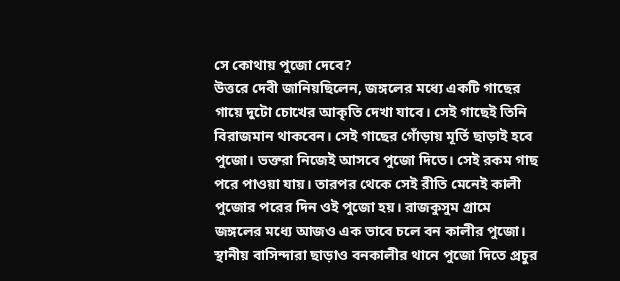সে কোথায় পুজো দেবে?
উত্তরে দেবী জানিয়ছিলেন, জঙ্গলের মধ্যে একটি গাছের গায়ে দুটো চোখের আকৃতি দেখা যাবে। সেই গাছেই তিনি বিরাজমান থাকবেন। সেই গাছের গোঁড়ায় মূর্তি ছাড়াই হবে পুজো। ভক্তরা নিজেই আসবে পুজো দিতে। সেই রকম গাছ পরে পাওয়া যায়। তারপর থেকে সেই রীতি মেনেই কালী পুজোর পরের দিন ওই পুজো হয়। রাজকুসুম গ্রামে জঙ্গলের মধ্যে আজও এক ভাবে চলে বন কালীর পুজো।
স্থানীয় বাসিন্দারা ছাড়াও বনকালীর থানে পুজো দিতে প্রচুর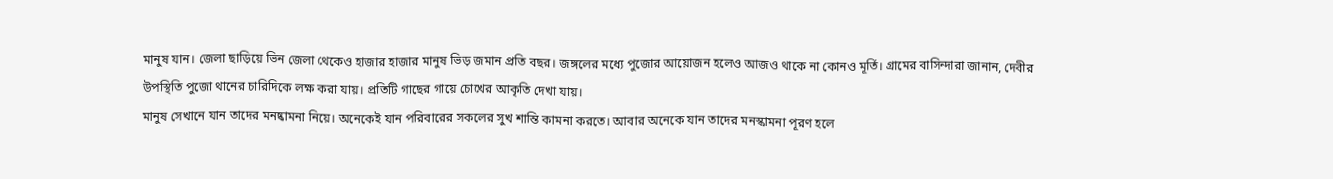মানুষ যান। জেলা ছাড়িয়ে ভিন জেলা থেকেও হাজার হাজার মানুষ ভিড় জমান প্রতি বছর। জঙ্গলের মধ্যে পুজোর আয়োজন হলেও আজও থাকে না কোনও মূর্তি। গ্রামের বাসিন্দারা জানান, দেবীর উপস্থিতি পুজো থানের চারিদিকে লক্ষ করা যায়। প্রতিটি গাছের গায়ে চোখের আকৃতি দেখা যায়।
মানুষ সেখানে যান তাদের মনষ্কামনা নিয়ে। অনেকেই যান পরিবারের সকলের সুখ শান্তি কামনা করতে। আবার অনেকে যান তাদের মনস্কামনা পূরণ হলে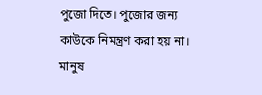পুজো দিতে। পুজোর জন্য কাউকে নিমন্ত্রণ করা হয় না। মানুষ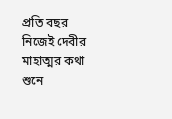প্রতি বছর নিজেই দেবীর মাহাত্মর কথা শুনে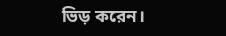ভিড় করেন।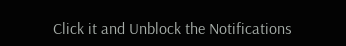Click it and Unblock the Notifications